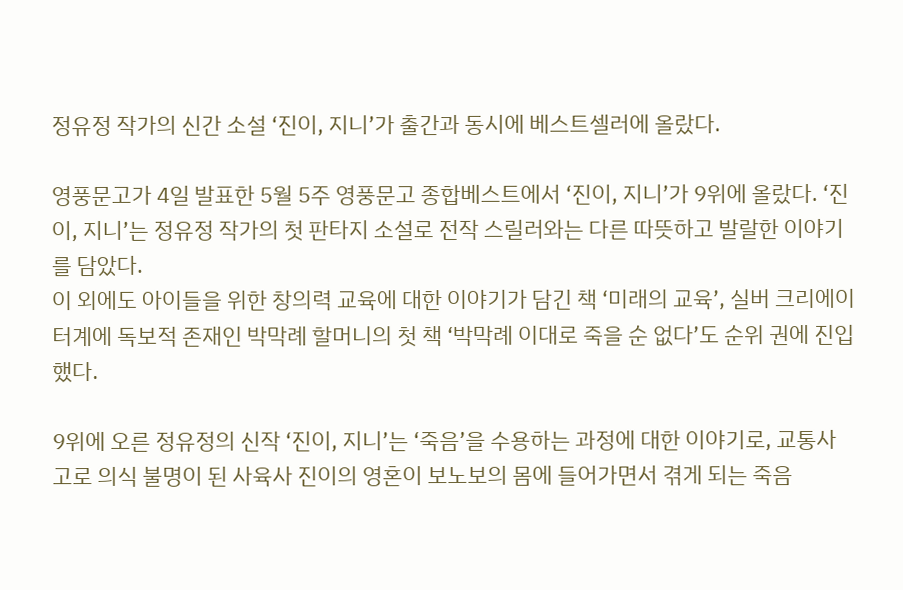정유정 작가의 신간 소설 ‘진이, 지니’가 출간과 동시에 베스트셀러에 올랐다.

영풍문고가 4일 발표한 5월 5주 영풍문고 종합베스트에서 ‘진이, 지니’가 9위에 올랐다. ‘진이, 지니’는 정유정 작가의 첫 판타지 소설로 전작 스릴러와는 다른 따뜻하고 발랄한 이야기를 담았다.
이 외에도 아이들을 위한 창의력 교육에 대한 이야기가 담긴 책 ‘미래의 교육’, 실버 크리에이터계에 독보적 존재인 박막례 할머니의 첫 책 ‘박막례 이대로 죽을 순 없다’도 순위 권에 진입했다.

9위에 오른 정유정의 신작 ‘진이, 지니’는 ‘죽음’을 수용하는 과정에 대한 이야기로, 교통사고로 의식 불명이 된 사육사 진이의 영혼이 보노보의 몸에 들어가면서 겪게 되는 죽음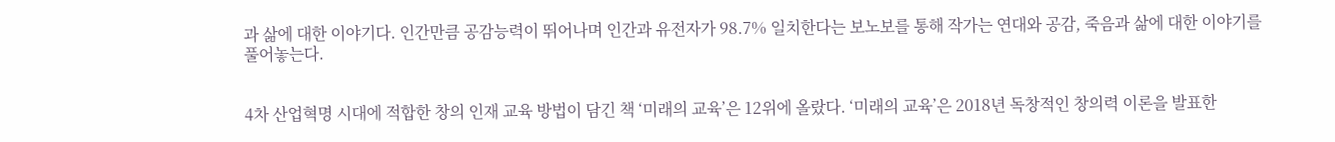과 삶에 대한 이야기다. 인간만큼 공감능력이 뛰어나며 인간과 유전자가 98.7% 일치한다는 보노보를 통해 작가는 연대와 공감, 죽음과 삶에 대한 이야기를 풀어놓는다.


4차 산업혁명 시대에 적합한 창의 인재 교육 방법이 담긴 책 ‘미래의 교육’은 12위에 올랐다. ‘미래의 교육’은 2018년 독창적인 창의력 이론을 발표한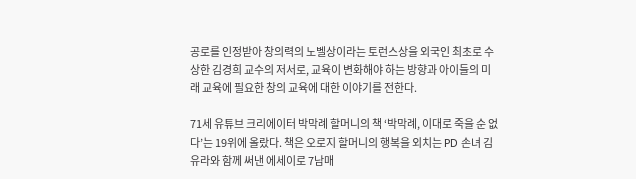공로를 인정받아 창의력의 노벨상이라는 토런스상을 외국인 최초로 수상한 김경희 교수의 저서로, 교육이 변화해야 하는 방향과 아이들의 미래 교육에 필요한 창의 교육에 대한 이야기를 전한다.

71세 유튜브 크리에이터 박막례 할머니의 책 ‘박막례, 이대로 죽을 순 없다’는 19위에 올랐다. 책은 오로지 할머니의 행복을 외치는 PD 손녀 김유라와 함께 써낸 에세이로 7남매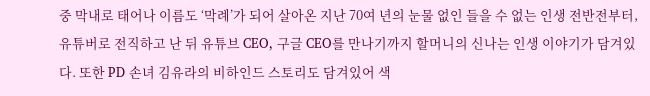중 막내로 태어나 이름도 ‘막례’가 되어 살아온 지난 70여 년의 눈물 없인 들을 수 없는 인생 전반전부터, 유튜버로 전직하고 난 뒤 유튜브 CEO, 구글 CEO를 만나기까지 할머니의 신나는 인생 이야기가 담겨있다. 또한 PD 손녀 김유라의 비하인드 스토리도 담겨있어 색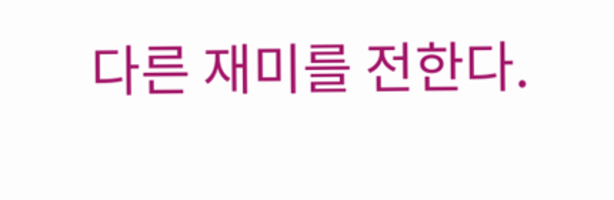다른 재미를 전한다.